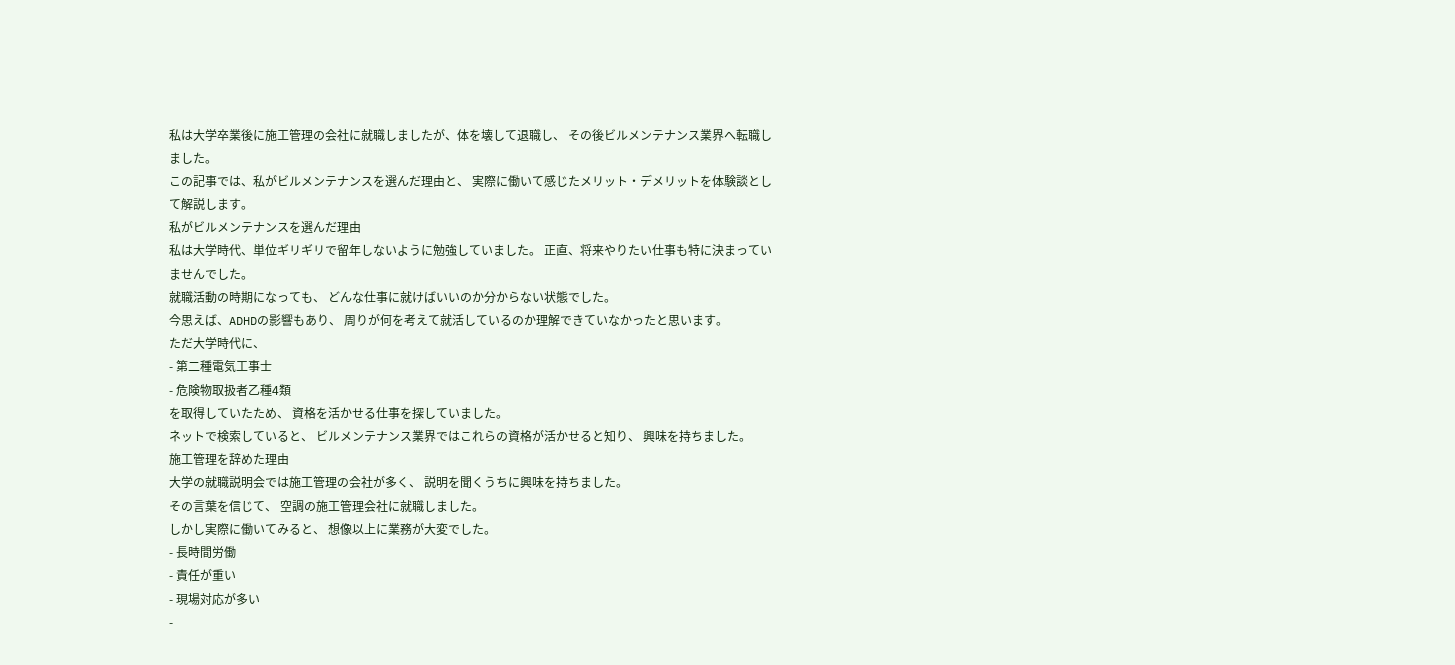私は大学卒業後に施工管理の会社に就職しましたが、体を壊して退職し、 その後ビルメンテナンス業界へ転職しました。
この記事では、私がビルメンテナンスを選んだ理由と、 実際に働いて感じたメリット・デメリットを体験談として解説します。
私がビルメンテナンスを選んだ理由
私は大学時代、単位ギリギリで留年しないように勉強していました。 正直、将来やりたい仕事も特に決まっていませんでした。
就職活動の時期になっても、 どんな仕事に就けばいいのか分からない状態でした。
今思えば、ADHDの影響もあり、 周りが何を考えて就活しているのか理解できていなかったと思います。
ただ大学時代に、
- 第二種電気工事士
- 危険物取扱者乙種4類
を取得していたため、 資格を活かせる仕事を探していました。
ネットで検索していると、 ビルメンテナンス業界ではこれらの資格が活かせると知り、 興味を持ちました。
施工管理を辞めた理由
大学の就職説明会では施工管理の会社が多く、 説明を聞くうちに興味を持ちました。
その言葉を信じて、 空調の施工管理会社に就職しました。
しかし実際に働いてみると、 想像以上に業務が大変でした。
- 長時間労働
- 責任が重い
- 現場対応が多い
-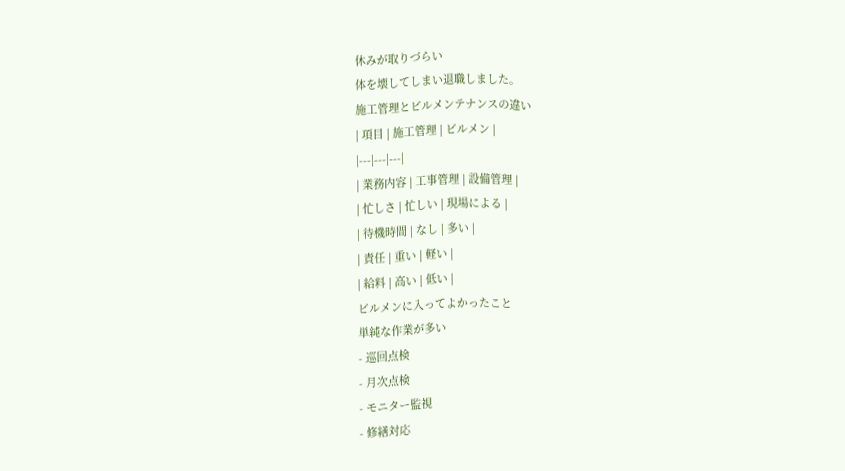休みが取りづらい
体を壊してしまい退職しました。
施工管理とビルメンテナンスの違い
| 項目 | 施工管理 | ビルメン |
|---|---|---|
| 業務内容 | 工事管理 | 設備管理 |
| 忙しさ | 忙しい | 現場による |
| 待機時間 | なし | 多い |
| 責任 | 重い | 軽い |
| 給料 | 高い | 低い |
ビルメンに入ってよかったこと
単純な作業が多い
- 巡回点検
- 月次点検
- モニター監視
- 修繕対応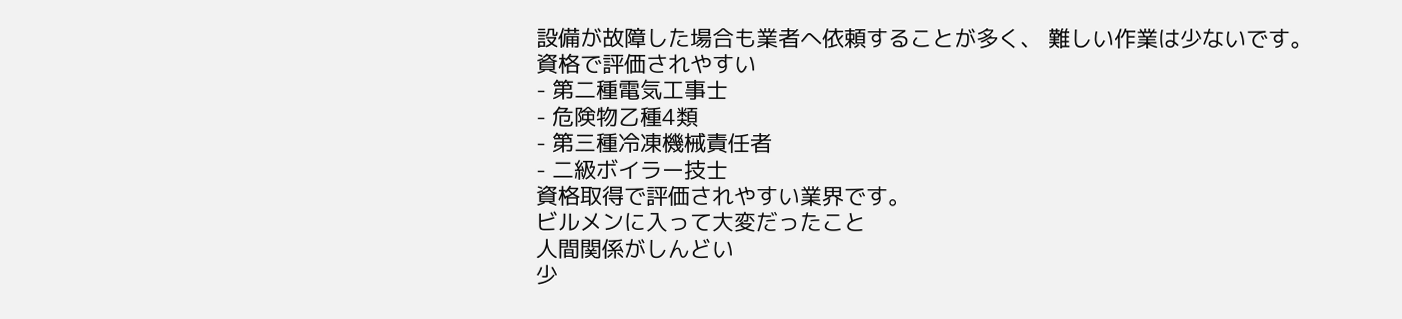設備が故障した場合も業者へ依頼することが多く、 難しい作業は少ないです。
資格で評価されやすい
- 第二種電気工事士
- 危険物乙種4類
- 第三種冷凍機械責任者
- 二級ボイラー技士
資格取得で評価されやすい業界です。
ビルメンに入って大変だったこと
人間関係がしんどい
少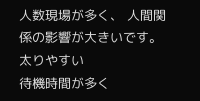人数現場が多く、 人間関係の影響が大きいです。
太りやすい
待機時間が多く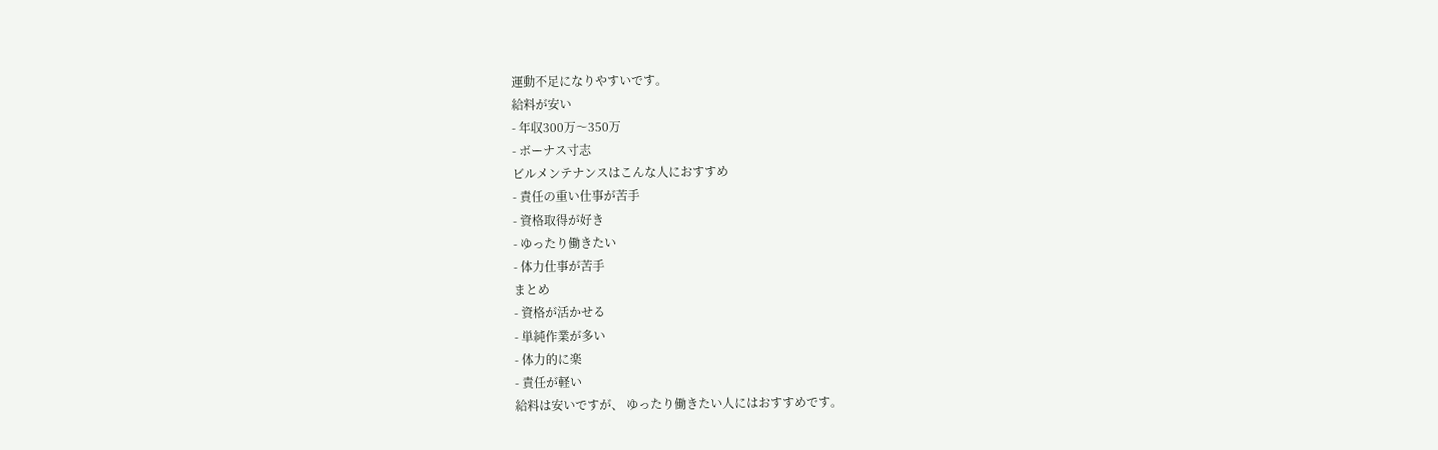運動不足になりやすいです。
給料が安い
- 年収300万〜350万
- ボーナス寸志
ビルメンテナンスはこんな人におすすめ
- 責任の重い仕事が苦手
- 資格取得が好き
- ゆったり働きたい
- 体力仕事が苦手
まとめ
- 資格が活かせる
- 単純作業が多い
- 体力的に楽
- 責任が軽い
給料は安いですが、 ゆったり働きたい人にはおすすめです。